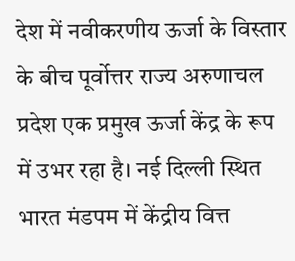देश में नवीकरणीय ऊर्जा के विस्तार के बीच पूर्वोत्तर राज्य अरुणाचल प्रदेश एक प्रमुख ऊर्जा केंद्र के रूप में उभर रहा है। नई दिल्ली स्थित भारत मंडपम में केंद्रीय वित्त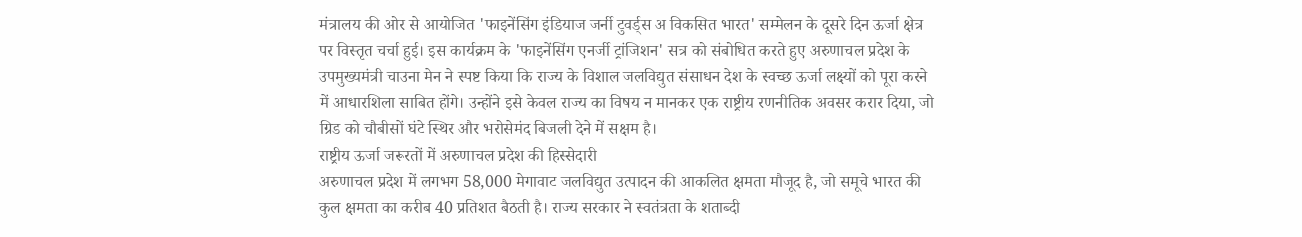मंत्रालय की ओर से आयोजित 'फाइनेंसिंग इंडियाज जर्नी टुवर्ड्स अ विकसित भारत' सम्मेलन के दूसरे दिन ऊर्जा क्षेत्र पर विस्तृत चर्चा हुई। इस कार्यक्रम के 'फाइनेंसिंग एनर्जी ट्रांजिशन' सत्र को संबोधित करते हुए अरुणाचल प्रदेश के उपमुख्यमंत्री चाउना मेन ने स्पष्ट किया कि राज्य के विशाल जलविद्युत संसाधन देश के स्वच्छ ऊर्जा लक्ष्यों को पूरा करने में आधारशिला साबित होंगे। उन्होंने इसे केवल राज्य का विषय न मानकर एक राष्ट्रीय रणनीतिक अवसर करार दिया, जो ग्रिड को चौबीसों घंटे स्थिर और भरोसेमंद बिजली देने में सक्षम है।
राष्ट्रीय ऊर्जा जरूरतों में अरुणाचल प्रदेश की हिस्सेदारी
अरुणाचल प्रदेश में लगभग 58,000 मेगावाट जलविद्युत उत्पादन की आकलित क्षमता मौजूद है, जो समूचे भारत की कुल क्षमता का करीब 40 प्रतिशत बैठती है। राज्य सरकार ने स्वतंत्रता के शताब्दी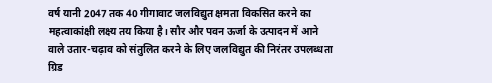वर्ष यानी 2047 तक 40 गीगावाट जलविद्युत क्षमता विकसित करने का महत्वाकांक्षी लक्ष्य तय किया है। सौर और पवन ऊर्जा के उत्पादन में आने वाले उतार-चढ़ाव को संतुलित करने के लिए जलविद्युत की निरंतर उपलब्धता ग्रिड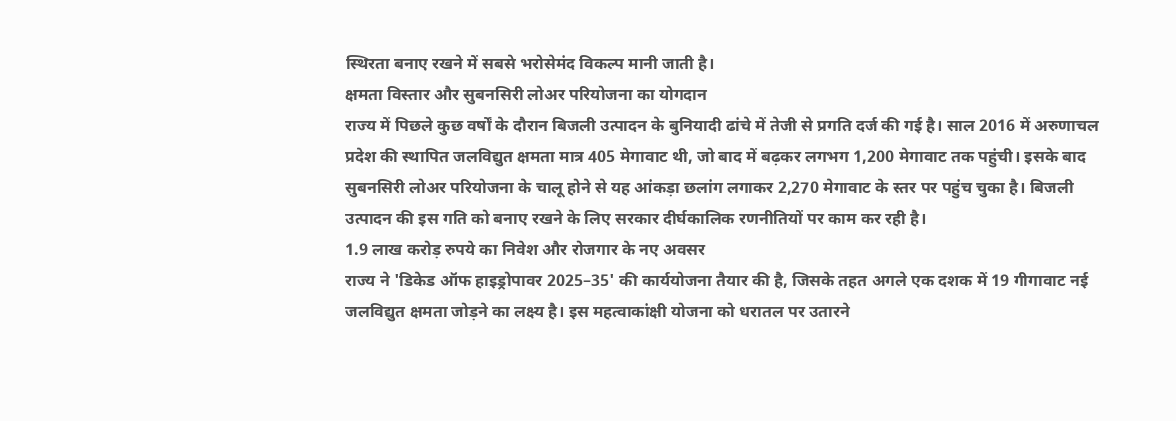स्थिरता बनाए रखने में सबसे भरोसेमंद विकल्प मानी जाती है।
क्षमता विस्तार और सुबनसिरी लोअर परियोजना का योगदान
राज्य में पिछले कुछ वर्षों के दौरान बिजली उत्पादन के बुनियादी ढांचे में तेजी से प्रगति दर्ज की गई है। साल 2016 में अरुणाचल प्रदेश की स्थापित जलविद्युत क्षमता मात्र 405 मेगावाट थी, जो बाद में बढ़कर लगभग 1,200 मेगावाट तक पहुंची। इसके बाद सुबनसिरी लोअर परियोजना के चालू होने से यह आंकड़ा छलांग लगाकर 2,270 मेगावाट के स्तर पर पहुंच चुका है। बिजली उत्पादन की इस गति को बनाए रखने के लिए सरकार दीर्घकालिक रणनीतियों पर काम कर रही है।
1.9 लाख करोड़ रुपये का निवेश और रोजगार के नए अवसर
राज्य ने 'डिकेड ऑफ हाइड्रोपावर 2025–35' की कार्ययोजना तैयार की है, जिसके तहत अगले एक दशक में 19 गीगावाट नई जलविद्युत क्षमता जोड़ने का लक्ष्य है। इस महत्वाकांक्षी योजना को धरातल पर उतारने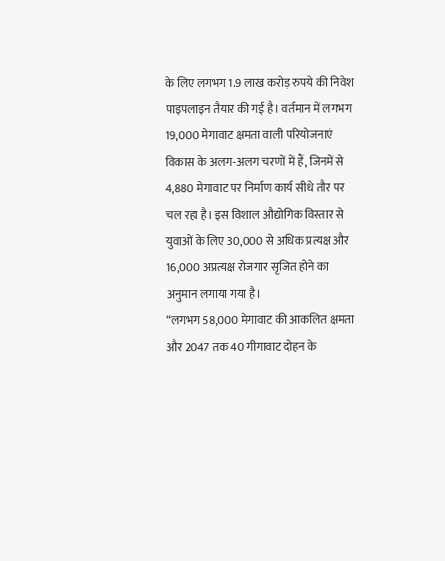के लिए लगभग 1.9 लाख करोड़ रुपये की निवेश पाइपलाइन तैयार की गई है। वर्तमान में लगभग 19,000 मेगावाट क्षमता वाली परियोजनाएं विकास के अलग-अलग चरणों में हैं, जिनमें से 4,880 मेगावाट पर निर्माण कार्य सीधे तौर पर चल रहा है। इस विशाल औद्योगिक विस्तार से युवाओं के लिए 30,000 से अधिक प्रत्यक्ष और 16,000 अप्रत्यक्ष रोजगार सृजित होने का अनुमान लगाया गया है।
“लगभग 58,000 मेगावाट की आकलित क्षमता और 2047 तक 40 गीगावाट दोहन के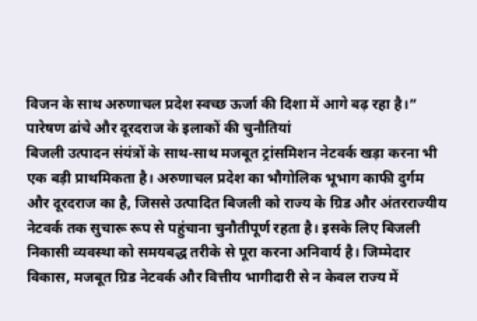विजन के साथ अरुणाचल प्रदेश स्वच्छ ऊर्जा की दिशा में आगे बढ़ रहा है।”
पारेषण ढांचे और दूरदराज के इलाकों की चुनौतियां
बिजली उत्पादन संयंत्रों के साथ-साथ मजबूत ट्रांसमिशन नेटवर्क खड़ा करना भी एक बड़ी प्राथमिकता है। अरुणाचल प्रदेश का भौगोलिक भूभाग काफी दुर्गम और दूरदराज का है, जिससे उत्पादित बिजली को राज्य के ग्रिड और अंतरराज्यीय नेटवर्क तक सुचारू रूप से पहुंचाना चुनौतीपूर्ण रहता है। इसके लिए बिजली निकासी व्यवस्था को समयबद्ध तरीके से पूरा करना अनिवार्य है। जिम्मेदार विकास, मजबूत ग्रिड नेटवर्क और वित्तीय भागीदारी से न केवल राज्य में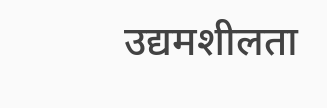उद्यमशीलता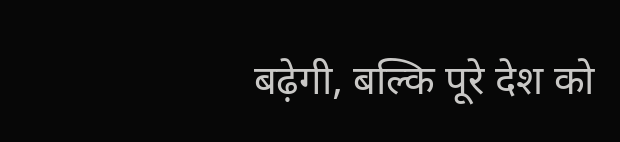बढ़ेगी, बल्कि पूरे देश को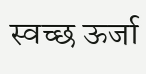स्वच्छ ऊर्जा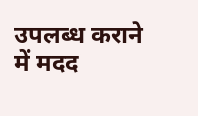उपलब्ध कराने में मदद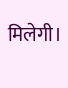मिलेगी।